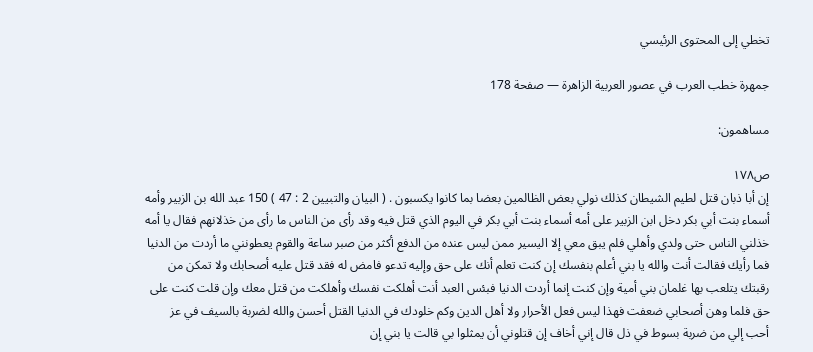تخطي إلى المحتوى الرئيسي

جمهرة خطب العرب في عصور العربية الزاهرة — صفحة 178

مساهمون:

ص١٧٨
إن أبا ذبان قتل لطيم الشيطان كذلك نولي بعض الظالمين بعضا بما كانوا يكسبون . ( البيان والتبيين 2 : 47 ) 150 عبد الله بن الزبير وأمه أسماء بنت أبي بكر دخل ابن الزبير على أمه أسماء بنت أبي بكر في اليوم الذي قتل فيه وقد رأى من الناس ما رأى من خذلانهم فقال يا أمه خذلني الناس حتى ولدي وأهلي فلم يبق معي إلا اليسير ممن ليس عنده من الدفع أكثر من صبر ساعة والقوم يعطونني ما أردت من الدنيا فما رأيك فقالت أنت والله يا بني أعلم بنفسك إن كنت تعلم أنك على حق وإليه تدعو فامض له فقد قتل عليه أصحابك ولا تمكن من رقبتك يتلعب بها غلمان بني أمية وإن كنت إنما أردت الدنيا فبئس العبد أنت أهلكت نفسك وأهلكت من قتل معك وإن قلت كنت على حق فلما وهن أصحابي ضعفت فهذا ليس فعل الأحرار ولا أهل الدين وكم خلودك في الدنيا القتل أحسن والله لضربة بالسيف في عز أحب إلي من ضربة بسوط في ذل قال إني أخاف إن قتلوني أن يمثلوا بي قالت يا بني إن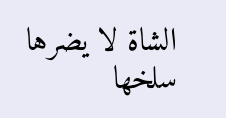الشاة لا يضرها سلخها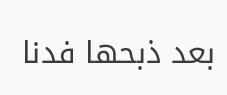بعد ذبحها فدنا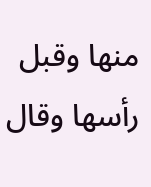منها وقبل رأسها وقال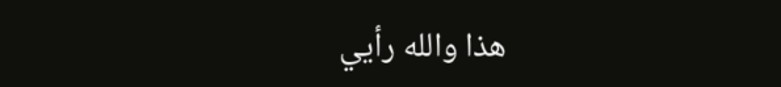هذا والله رأيي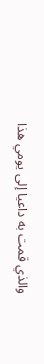والذي قمت به داعيا إلى يومي هذا